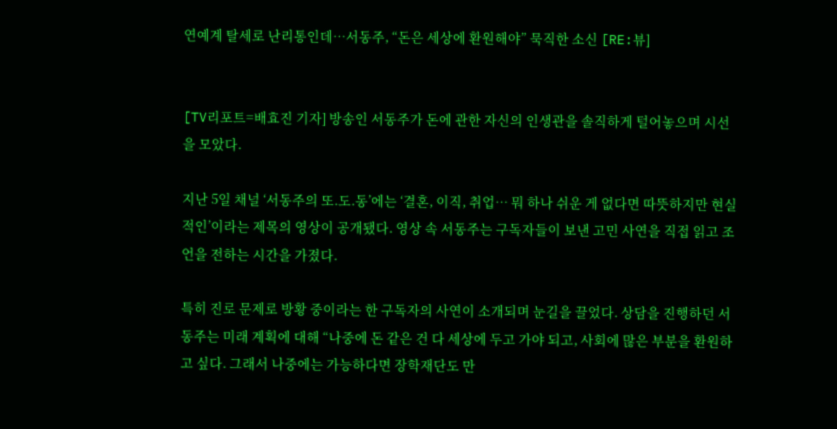연예계 탈세로 난리통인데…서동주, “돈은 세상에 환원해야” 묵직한 소신 [RE:뷰]


[TV리포트=배효진 기자] 방송인 서동주가 돈에 관한 자신의 인생관을 솔직하게 털어놓으며 시선을 모았다.

지난 5일 채널 ‘서동주의 또.도.동’에는 ‘결혼, 이직, 취업… 뭐 하나 쉬운 게 없다면 따뜻하지만 현실적인’이라는 제목의 영상이 공개됐다. 영상 속 서동주는 구독자들이 보낸 고민 사연을 직접 읽고 조언을 전하는 시간을 가졌다.

특히 진로 문제로 방황 중이라는 한 구독자의 사연이 소개되며 눈길을 끌었다. 상담을 진행하던 서동주는 미래 계획에 대해 “나중에 돈 같은 건 다 세상에 두고 가야 되고, 사회에 많은 부분을 환원하고 싶다. 그래서 나중에는 가능하다면 장학재단도 만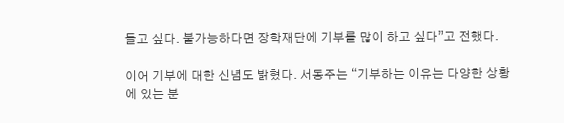들고 싶다. 불가능하다면 장학재단에 기부를 많이 하고 싶다”고 전했다.

이어 기부에 대한 신념도 밝혔다. 서동주는 “기부하는 이유는 다양한 상황에 있는 분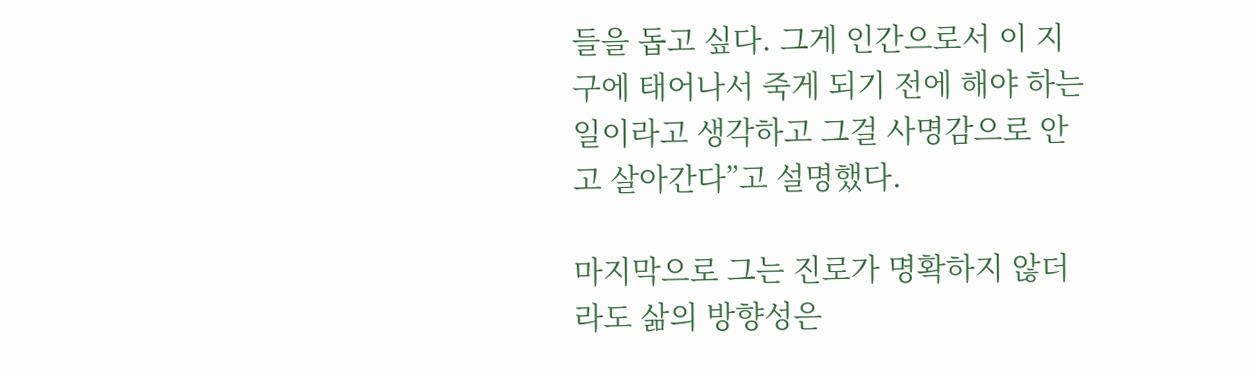들을 돕고 싶다. 그게 인간으로서 이 지구에 태어나서 죽게 되기 전에 해야 하는 일이라고 생각하고 그걸 사명감으로 안고 살아간다”고 설명했다.

마지막으로 그는 진로가 명확하지 않더라도 삶의 방향성은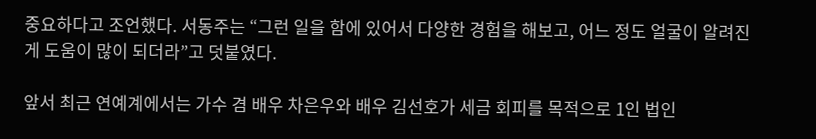중요하다고 조언했다. 서동주는 “그런 일을 함에 있어서 다양한 경험을 해보고, 어느 정도 얼굴이 알려진 게 도움이 많이 되더라”고 덧붙였다.

앞서 최근 연예계에서는 가수 겸 배우 차은우와 배우 김선호가 세금 회피를 목적으로 1인 법인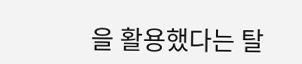을 활용했다는 탈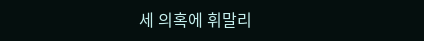세 의혹에 휘말리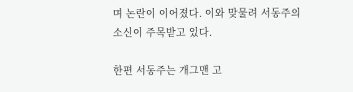며 논란이 이어졌다. 이와 맞물려 서동주의 소신이 주목받고 있다.

한편 서동주는 개그맨 고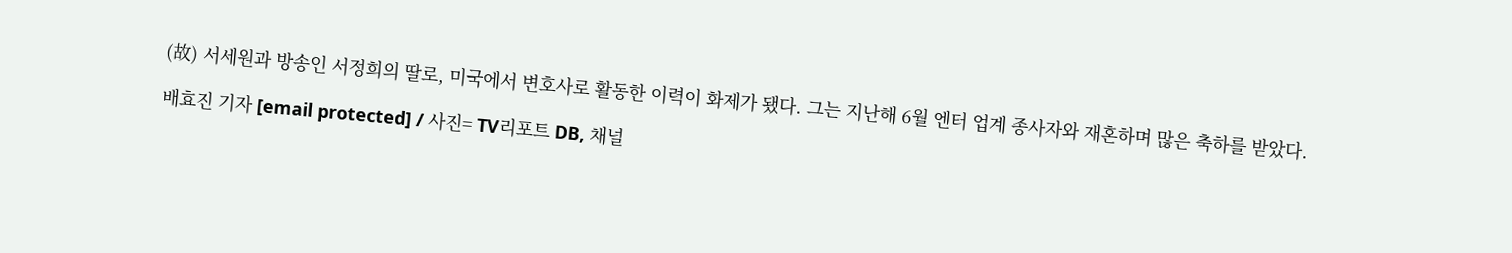(故) 서세원과 방송인 서정희의 딸로, 미국에서 변호사로 활동한 이력이 화제가 됐다. 그는 지난해 6월 엔터 업계 종사자와 재혼하며 많은 축하를 받았다.

배효진 기자 [email protected] / 사진= TV리포트 DB, 채널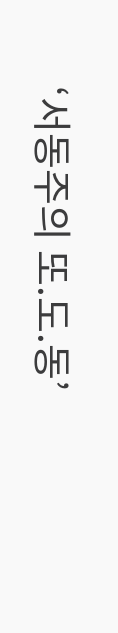‘서동주의 또.도.동’